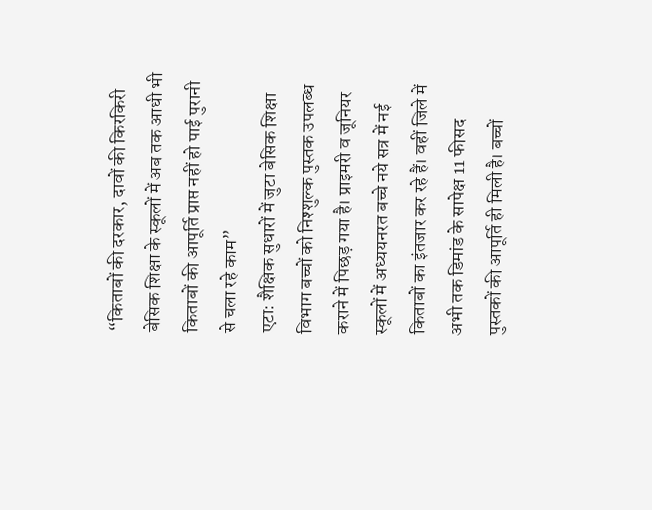“किताबों की दरकार, दावों की किरकिरी
बेसिक शिक्षा के स्कूलों में अब तक आधी भी किताबों की आपूर्ति प्राप्त नहीं हो पाई पुरानी से चला रहे काम”
एटा: शैक्षिक सुधारों में जुटा बेसिक शिक्षा विभाग बच्चों को निश्शुल्क पुस्तक उपलब्ध कराने में पिछड़ गया है। प्राइमरी व जूनियर स्कूलों में अध्ययनरत बच्चे नये सत्र में नई किताबों का इंतजार कर रहे हैं। वहीं जिले में अभी तक डिमांड के सापेक्ष 11 फीसद पुस्तकों की आपूर्ति ही मिली है। बच्चों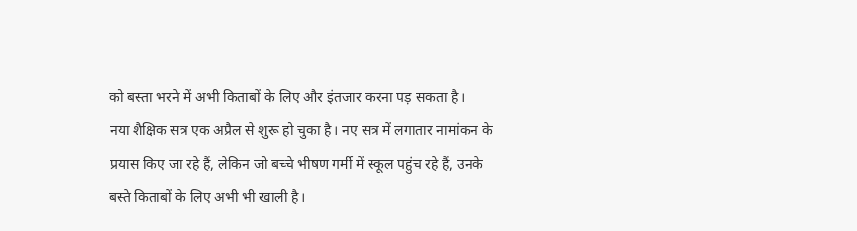को बस्ता भरने में अभी किताबों के लिए और इंतजार करना पड़ सकता है।
नया शैक्षिक सत्र एक अप्रैल से शुरू हो चुका है। नए सत्र में लगातार नामांकन के प्रयास किए जा रहे हैं, लेकिन जो बच्चे भीषण गर्मी में स्कूल पहुंच रहे हैं, उनके बस्ते किताबों के लिए अभी भी खाली है।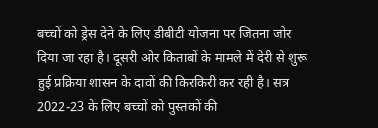बच्चों को ड्रेस देने के लिए डीबीटी योजना पर जितना जोर दिया जा रहा है। दूसरी ओर किताबों के मामले में देरी से शुरू हुई प्रक्रिया शासन के दावों की किरकिरी कर रही है। सत्र 2022-23 के लिए बच्चों को पुस्तकों की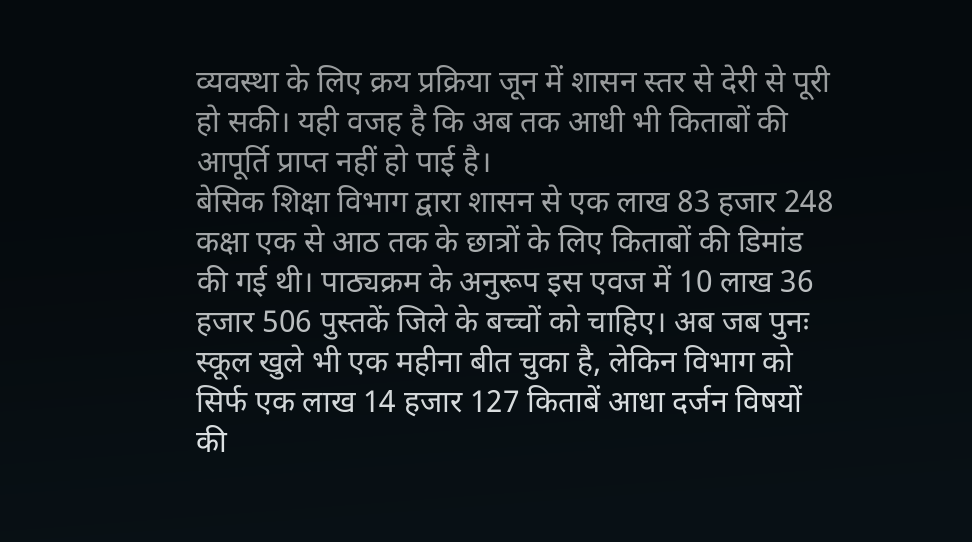व्यवस्था के लिए क्रय प्रक्रिया जून में शासन स्तर से देरी से पूरी हो सकी। यही वजह है कि अब तक आधी भी किताबों की आपूर्ति प्राप्त नहीं हो पाई है।
बेसिक शिक्षा विभाग द्वारा शासन से एक लाख 83 हजार 248 कक्षा एक से आठ तक के छात्रों के लिए किताबों की डिमांड की गई थी। पाठ्यक्रम के अनुरूप इस एवज में 10 लाख 36 हजार 506 पुस्तकें जिले के बच्चों को चाहिए। अब जब पुनः स्कूल खुले भी एक महीना बीत चुका है, लेकिन विभाग को सिर्फ एक लाख 14 हजार 127 किताबें आधा दर्जन विषयों की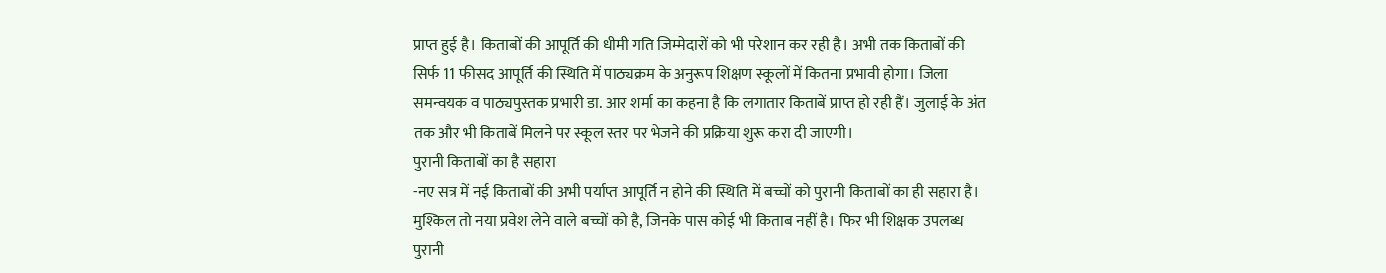प्राप्त हुई है। किताबों की आपूर्ति की धीमी गति जिम्मेदारों को भी परेशान कर रही है। अभी तक किताबों की सिर्फ 11 फीसद आपूर्ति की स्थिति में पाठ्यक्रम के अनुरूप शिक्षण स्कूलों में कितना प्रभावी होगा। जिला समन्वयक व पाठ्यपुस्तक प्रभारी डा. आर शर्मा का कहना है कि लगातार किताबें प्राप्त हो रही हैं। जुलाई के अंत तक और भी किताबें मिलने पर स्कूल स्तर पर भेजने की प्रक्रिया शुरू करा दी जाएगी।
पुरानी किताबों का है सहारा
-नए सत्र में नई किताबों की अभी पर्याप्त आपूर्ति न होने की स्थिति में बच्चों को पुरानी किताबों का ही सहारा है। मुश्किल तो नया प्रवेश लेने वाले बच्चों को है, जिनके पास कोई भी किताब नहीं है। फिर भी शिक्षक उपलब्ध पुरानी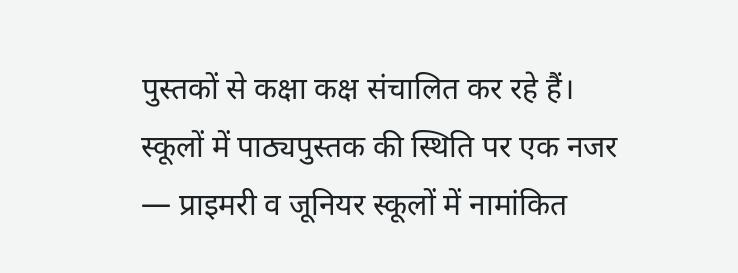पुस्तकों से कक्षा कक्ष संचालित कर रहे हैं।
स्कूलों में पाठ्यपुस्तक की स्थिति पर एक नजर
— प्राइमरी व जूनियर स्कूलों में नामांकित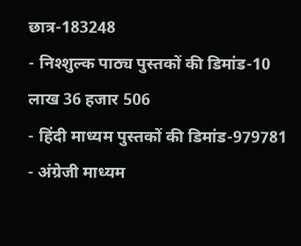छात्र-183248
- निश्शुल्क पाठ्य पुस्तकों की डिमांड-10 लाख 36 हजार 506
- हिंदी माध्यम पुस्तकों की डिमांड-979781
- अंग्रेजी माध्यम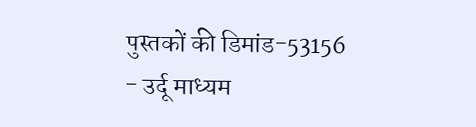पुस्तकों की डिमांड-53156
- उर्दू माध्यम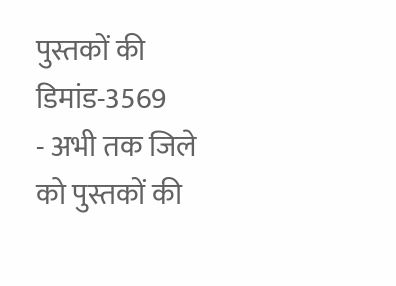पुस्तकों की डिमांड-3569
- अभी तक जिले को पुस्तकों की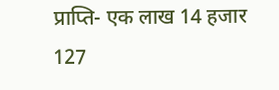प्राप्ति- एक लाख 14 हजार 127